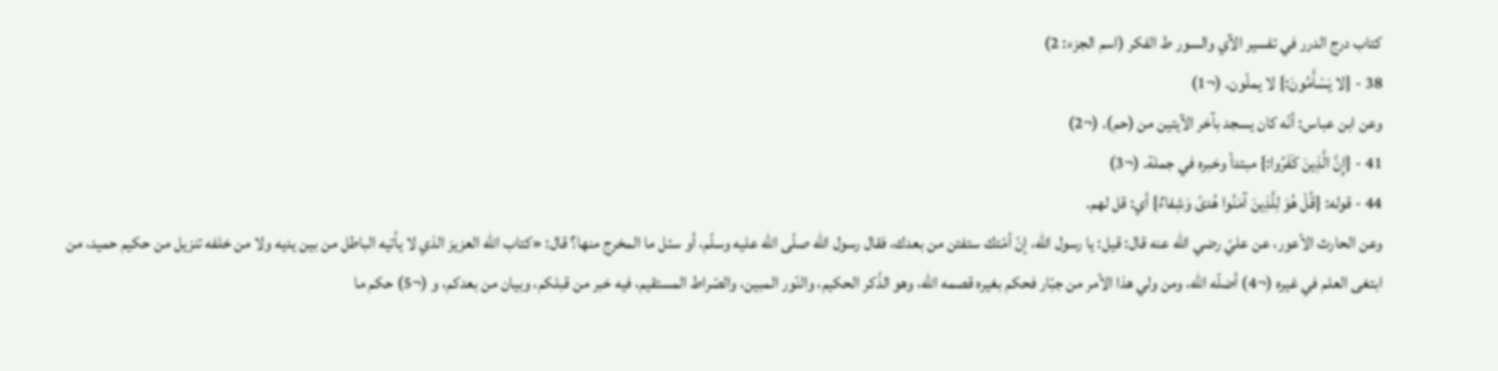كتاب درج الدرر في تفسير الآي والسور ط الفكر (اسم الجزء: 2)
38 - {لا يَسْأَمُونَ:} لا يملّون. (¬1)
وعن ابن عباس: أنّه كان يسجد بآخر الآيتين من (حم). (¬2)
41 - {إِنَّ الَّذِينَ كَفَرُوا:} مبتدأ وخبره في جملة. (¬3)
44 - قوله: {قُلْ هُوَ لِلَّذِينَ آمَنُوا هُدىً وَشِفاءٌ} أي: قل لهم.
وعن الحارث الأعور، عن عليّ رضي الله عنه قال: قيل: يا رسول الله، إنّ أمّتك ستفتن من بعدك، فقال رسول الله صلّى الله عليه وسلّم، أو سئل ما المخرج منها؟ قال: «كتاب الله العزيز الذي لا يأتيه الباطل من بين يديه ولا من خلفه تنزيل من حكيم حميد، من ابتغى العلم في غيره (¬4) أضلّه الله، ومن ولي هذا الأمر من جبّار فحكم بغيره قصمه الله، وهو الذّكر الحكيم، والنّور المبين، والصّراط المستقيم، فيه خبر من قبلكم، وبيان من بعدكم، و (¬5) حكم ما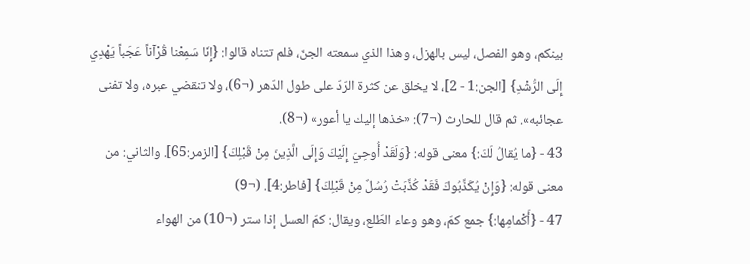بينكم، وهو الفصل، ليس بالهزل، وهذا الذي سمعته الجنّ، فلم تتناه قالوا: {إِنّا سَمِعْنا قُرْآناً عَجَباً يَهْدِي إِلَى الرُّشْدِ} [الجن:1 - 2]، لا يخلق عن كثرة الرّدّ على طول الدّهر (¬6)، ولا تنقضي عبره، ولا تفنى عجائبه». ثم قال للحارث (¬7): «خذها إليك يا أعور» (¬8).
43 - {ما يُقالُ لَكَ:} معنى قوله: {وَلَقَدْ أُوحِيَ إِلَيْكَ وَإِلَى الَّذِينَ مِنْ قَبْلِكَ} [الزمر:65]. والثاني: من معنى قوله: {وَإِنْ يُكَذِّبُوكَ فَقَدْ كُذِّبَتْ رُسُلٌ مِنْ قَبْلِكَ} [فاطر:4]. (¬9)
47 - {أَكْمامِها:} جمع كمّ، وهو وعاء الطّلع، ويقال: كمّ العسل إذا ستر (¬10) من الهواء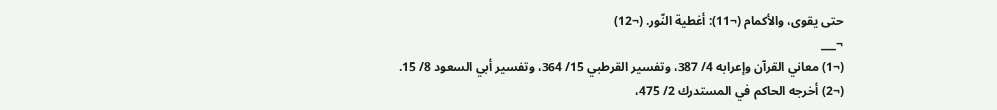حتى يقوى، والأكمام (¬11): أغطية النّور. (¬12)
¬___
(¬1) معاني القرآن وإعرابه 4/ 387، وتفسير القرطبي 15/ 364، وتفسير أبي السعود 8/ 15.
(¬2) أخرجه الحاكم في المستدرك 2/ 475،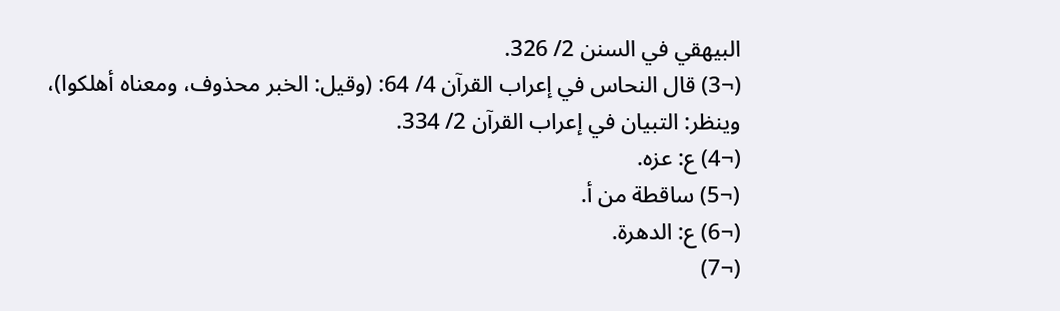البيهقي في السنن 2/ 326.
(¬3) قال النحاس في إعراب القرآن 4/ 64: (وقيل: الخبر محذوف، ومعناه أهلكوا)، وينظر: التبيان في إعراب القرآن 2/ 334.
(¬4) ع: عزه.
(¬5) ساقطة من أ.
(¬6) ع: الدهرة.
(¬7)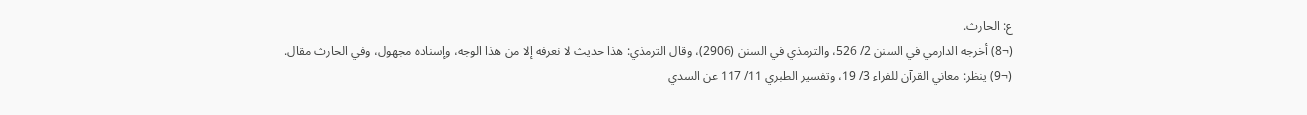ع: الحارث.
(¬8) أخرجه الدارمي في السنن 2/ 526، والترمذي في السنن (2906)، وقال الترمذي: هذا حديث لا نعرفه إلا من هذا الوجه، وإسناده مجهول، وفي الحارث مقال.
(¬9) ينظر: معاني القرآن للفراء 3/ 19، وتفسير الطبري 11/ 117 عن السدي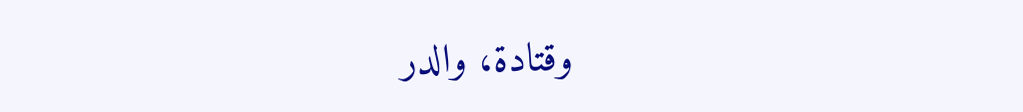وقتادة، والدر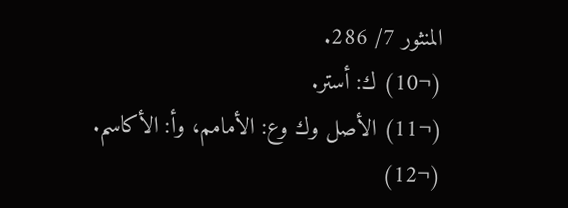المنثور 7/ 286.
(¬10) ك: أستر.
(¬11) الأصل وك وع: الأمامم، وأ: الأكاسم.
(¬12)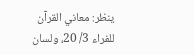ينظر: معاني القرآن للفراء 3/ 20، ولسان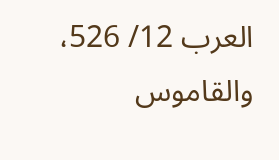العرب 12/ 526، والقاموس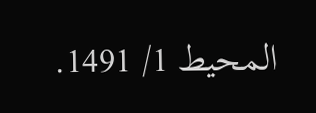المحيط 1/ 1491.